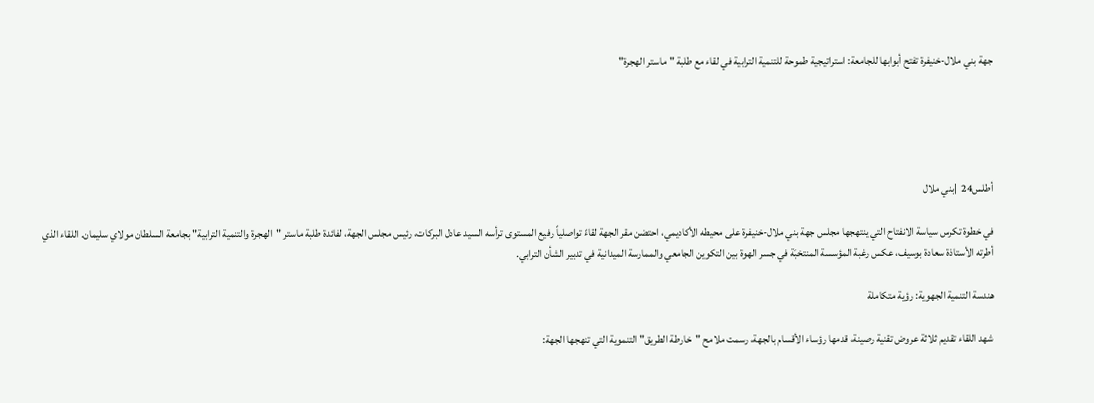جهة بني ملال-خنيفرة تفتح أبوابها للجامعة: استراتيجية طموحة للتنمية الترابية في لقاء مع طلبة "ماستر الهجرة"





أطلس24  |بني ملال

في خطوة تكرس سياسة الانفتاح التي ينتهجها مجلس جهة بني ملال-خنيفرة على محيطه الأكاديمي، احتضن مقر الجهة لقاءً تواصلياً رفيع المستوى ترأسه السيد عادل البركات، رئيس مجلس الجهة، لفائدة طلبة ماستر "الهجرة والتنمية الترابية" بجامعة السلطان مولاي سليمان. اللقاء الذي أطرته الأستاذة سعادة بوسيف، عكس رغبة المؤسسة المنتخبَة في جسر الهوة بين التكوين الجامعي والممارسة الميدانية في تدبير الشأن الترابي.

هندسة التنمية الجهوية: رؤية متكاملة

شهد اللقاء تقديم ثلاثة عروض تقنية رصينة، قدمها رؤساء الأقسام بالجهة، رسمت ملامح "خارطة الطريق" التنموية التي تنهجها الجهة: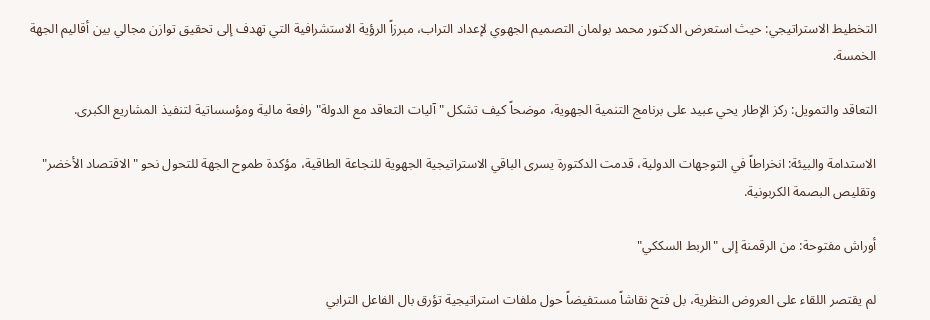التخطيط الاستراتيجي: حيث استعرض الدكتور محمد بولمان التصميم الجهوي لإعداد التراب، مبرزاً الرؤية الاستشرافية التي تهدف إلى تحقيق توازن مجالي بين أقاليم الجهة الخمسة.

التعاقد والتمويل: ركز الإطار يحي عبيد على برنامج التنمية الجهوية، موضحاً كيف تشكل "آليات التعاقد مع الدولة" رافعة مالية ومؤسساتية لتنفيذ المشاريع الكبرى.

الاستدامة والبيئة: انخراطاً في التوجهات الدولية، قدمت الدكتورة يسرى الباقي الاستراتيجية الجهوية للنجاعة الطاقية، مؤكدة طموح الجهة للتحول نحو "الاقتصاد الأخضر" وتقليص البصمة الكربونية.

أوراش مفتوحة: من الرقمنة إلى "الربط السككي"

لم يقتصر اللقاء على العروض النظرية، بل فتح نقاشاً مستفيضاً حول ملفات استراتيجية تؤرق بال الفاعل الترابي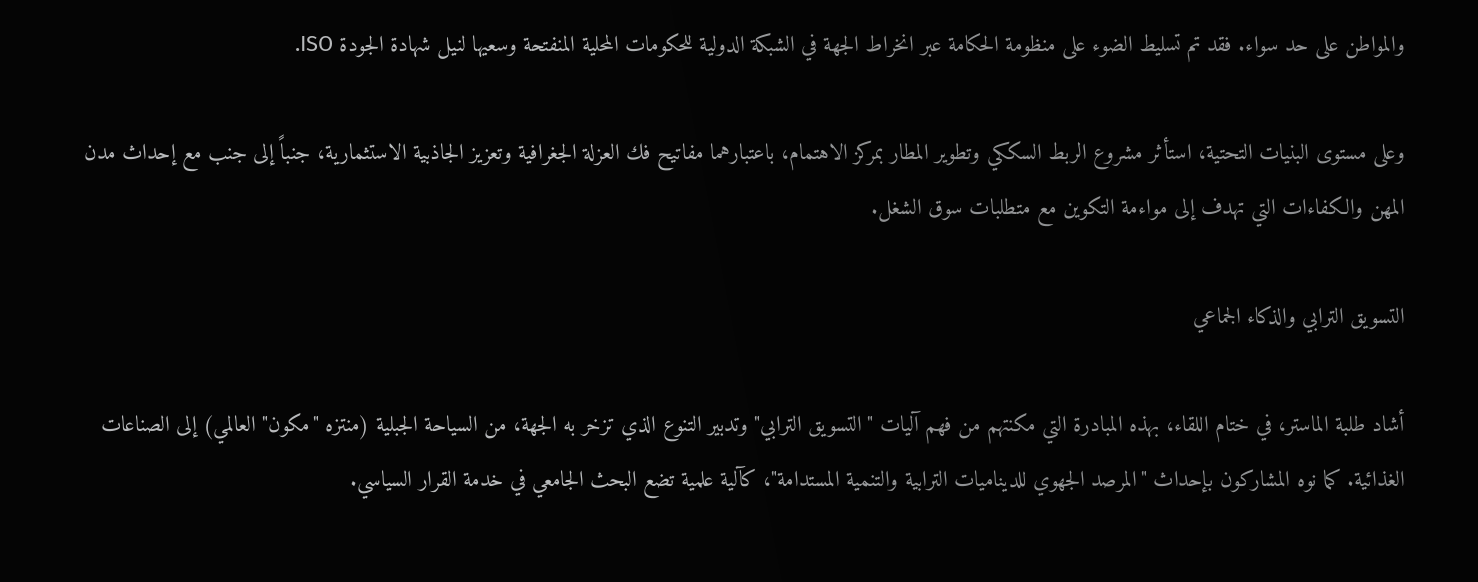والمواطن على حد سواء. فقد تم تسليط الضوء على منظومة الحكامة عبر انخراط الجهة في الشبكة الدولية للحكومات المحلية المنفتحة وسعيها لنيل شهادة الجودة ISO.

وعلى مستوى البنيات التحتية، استأثر مشروع الربط السككي وتطوير المطار بمركز الاهتمام، باعتبارهما مفاتيح فك العزلة الجغرافية وتعزيز الجاذبية الاستثمارية، جنباً إلى جنب مع إحداث مدن المهن والكفاءات التي تهدف إلى مواءمة التكوين مع متطلبات سوق الشغل.

التسويق الترابي والذكاء الجماعي

أشاد طلبة الماستر، في ختام اللقاء، بهذه المبادرة التي مكنتهم من فهم آليات "التسويق الترابي" وتدبير التنوع الذي تزخر به الجهة، من السياحة الجبلية (منتزه "مكون" العالمي) إلى الصناعات الغذائية. كما نوه المشاركون بإحداث "المرصد الجهوي للديناميات الترابية والتنمية المستدامة"، كآلية علمية تضع البحث الجامعي في خدمة القرار السياسي.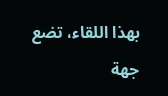بهذا اللقاء، تضع جهة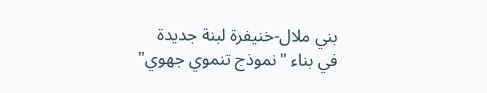بني ملال-خنيفرة لبنة جديدة في بناء "نموذج تنموي جهوي"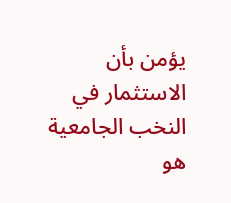يؤمن بأن الاستثمار في النخب الجامعية هو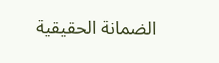الضمانة الحقيقية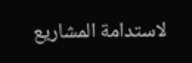لاستدامة المشاريع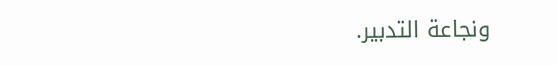ونجاعة التدبير.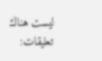ليست هناك تعليقات: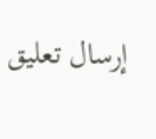إرسال تعليق